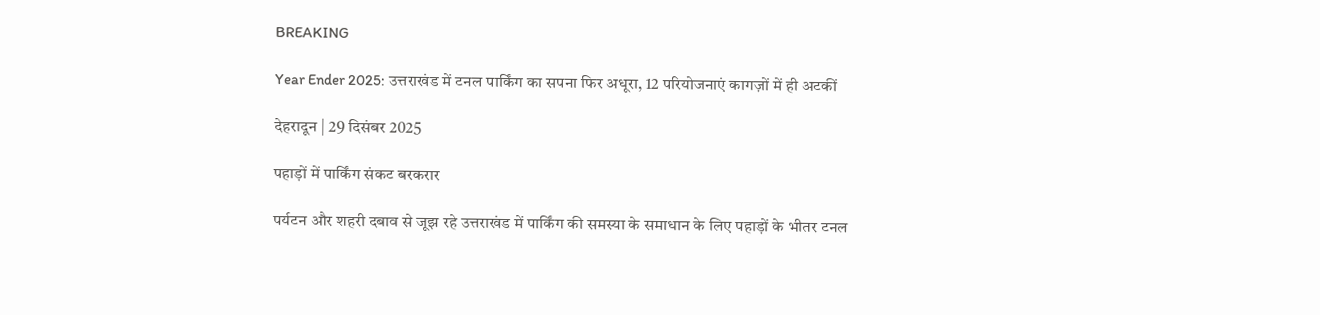BREAKING

Year Ender 2025: उत्तराखंड में टनल पार्किंग का सपना फिर अधूरा, 12 परियोजनाएं कागज़ों में ही अटकीं

देहरादून | 29 दिसंबर 2025

पहाड़ों में पार्किंग संकट बरकरार

पर्यटन और शहरी दबाव से जूझ रहे उत्तराखंड में पार्किंग की समस्या के समाधान के लिए पहाड़ों के भीतर टनल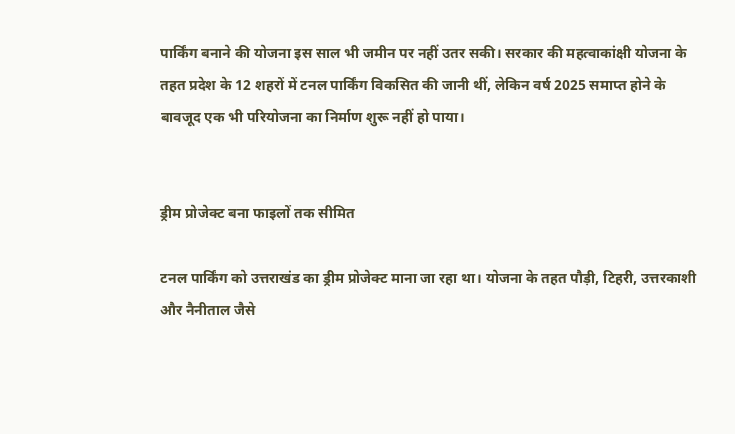पार्किंग बनाने की योजना इस साल भी जमीन पर नहीं उतर सकी। सरकार की महत्वाकांक्षी योजना के तहत प्रदेश के 12 शहरों में टनल पार्किंग विकसित की जानी थीं, लेकिन वर्ष 2025 समाप्त होने के बावजूद एक भी परियोजना का निर्माण शुरू नहीं हो पाया।


ड्रीम प्रोजेक्ट बना फाइलों तक सीमित

टनल पार्किंग को उत्तराखंड का ड्रीम प्रोजेक्ट माना जा रहा था। योजना के तहत पौड़ी, टिहरी, उत्तरकाशी और नैनीताल जैसे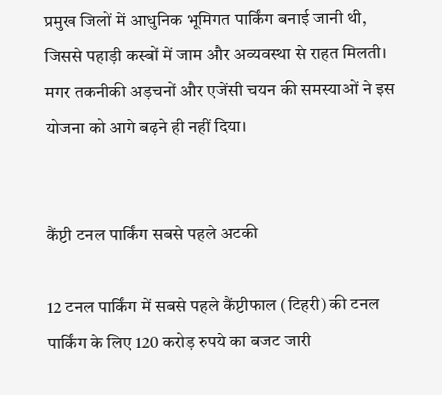प्रमुख जिलों में आधुनिक भूमिगत पार्किंग बनाई जानी थी, जिससे पहाड़ी कस्बों में जाम और अव्यवस्था से राहत मिलती। मगर तकनीकी अड़चनों और एजेंसी चयन की समस्याओं ने इस योजना को आगे बढ़ने ही नहीं दिया।


कैंप्टी टनल पार्किंग सबसे पहले अटकी

12 टनल पार्किंग में सबसे पहले कैंप्टीफाल (टिहरी) की टनल पार्किंग के लिए 120 करोड़ रुपये का बजट जारी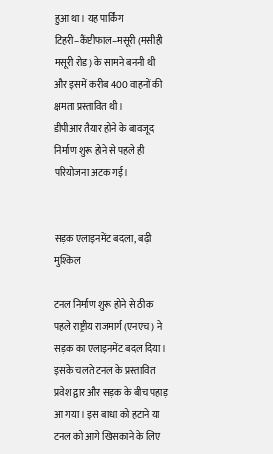हुआ था। यह पार्किंग टिहरी–कैंप्टीफाल–मसूरी (मसीही मसूरी रोड) के सामने बननी थी और इसमें करीब 400 वाहनों की क्षमता प्रस्तावित थी।
डीपीआर तैयार होने के बावजूद निर्माण शुरू होने से पहले ही परियोजना अटक गई।


सड़क एलाइनमेंट बदला, बढ़ी मुश्किल

टनल निर्माण शुरू होने से ठीक पहले राष्ट्रीय राजमार्ग (एनएच) ने सड़क का एलाइनमेंट बदल दिया। इसके चलते टनल के प्रस्तावित प्रवेश द्वार और सड़क के बीच पहाड़ आ गया। इस बाधा को हटाने या टनल को आगे खिसकाने के लिए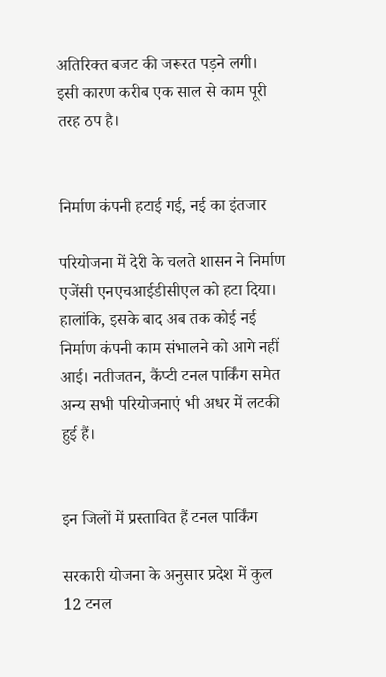अतिरिक्त बजट की जरूरत पड़ने लगी।
इसी कारण करीब एक साल से काम पूरी तरह ठप है।


निर्माण कंपनी हटाई गई, नई का इंतजार

परियोजना में देरी के चलते शासन ने निर्माण एजेंसी एनएचआईडीसीएल को हटा दिया। हालांकि, इसके बाद अब तक कोई नई निर्माण कंपनी काम संभालने को आगे नहीं आई। नतीजतन, कैंप्टी टनल पार्किंग समेत अन्य सभी परियोजनाएं भी अधर में लटकी हुई हैं।


इन जिलों में प्रस्तावित हैं टनल पार्किंग

सरकारी योजना के अनुसार प्रदेश में कुल 12 टनल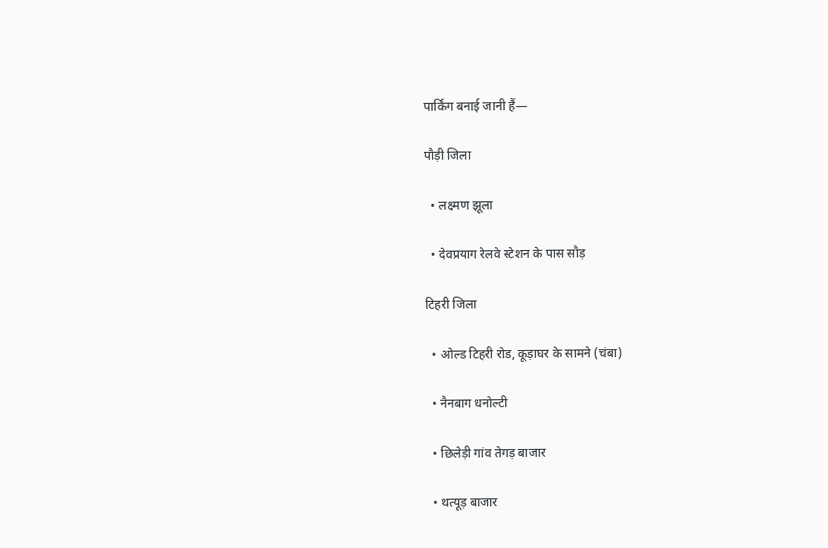पार्किंग बनाई जानी हैं—

पौड़ी जिला

  • लक्ष्मण झूला

  • देवप्रयाग रेलवे स्टेशन के पास सौड़

टिहरी जिला

  • ओल्ड टिहरी रोड, कूड़ाघर के सामने (चंबा)

  • नैनबाग धनोल्टी

  • छिलेड़ी गांव तेगड़ बाजार

  • थत्यूड़ बाजार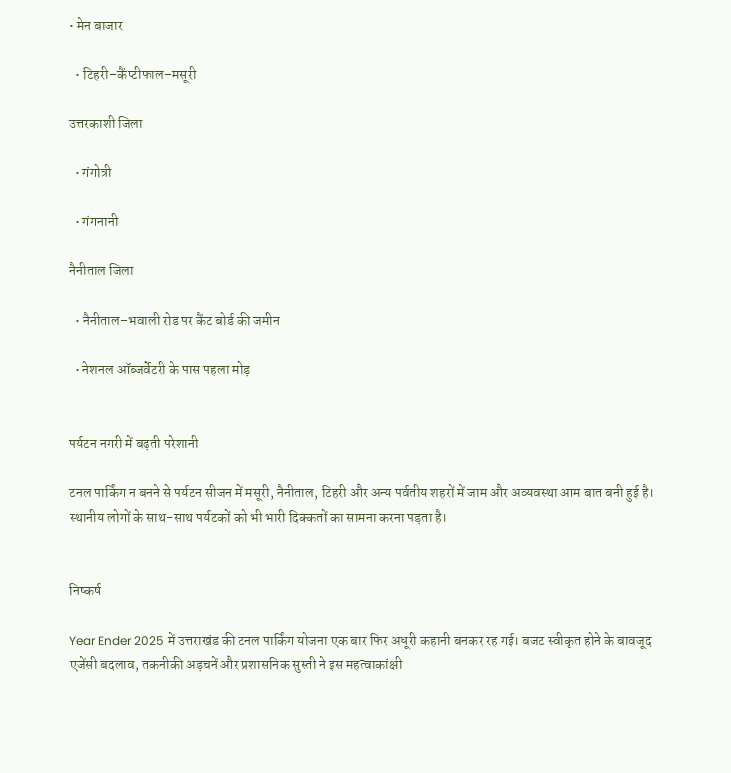• मेन बाजार

  • टिहरी–कैंप्टीफाल–मसूरी

उत्तरकाशी जिला

  • गंगोत्री

  • गंगनानी

नैनीताल जिला

  • नैनीताल–भवाली रोड पर कैंट बोर्ड की जमीन

  • नेशनल ऑब्जर्वेटरी के पास पहला मोड़


पर्यटन नगरी में बढ़ती परेशानी

टनल पार्किंग न बनने से पर्यटन सीजन में मसूरी, नैनीताल, टिहरी और अन्य पर्वतीय शहरों में जाम और अव्यवस्था आम बात बनी हुई है। स्थानीय लोगों के साथ-साथ पर्यटकों को भी भारी दिक्कतों का सामना करना पड़ता है।


निष्कर्ष

Year Ender 2025 में उत्तराखंड की टनल पार्किंग योजना एक बार फिर अधूरी कहानी बनकर रह गई। बजट स्वीकृत होने के बावजूद एजेंसी बदलाव, तकनीकी अड़चनें और प्रशासनिक सुस्ती ने इस महत्वाकांक्षी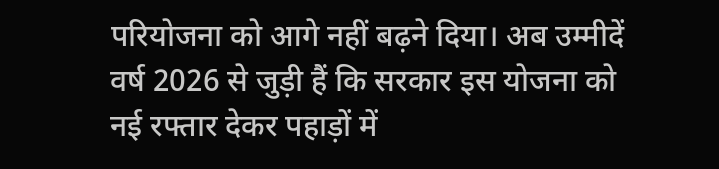परियोजना को आगे नहीं बढ़ने दिया। अब उम्मीदें वर्ष 2026 से जुड़ी हैं कि सरकार इस योजना को नई रफ्तार देकर पहाड़ों में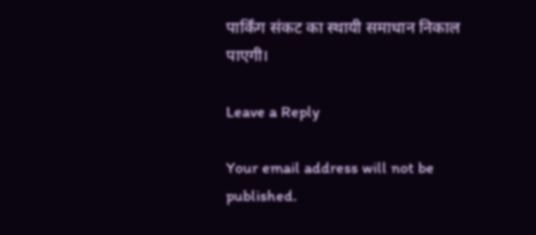पार्किंग संकट का स्थायी समाधान निकाल पाएगी।

Leave a Reply

Your email address will not be published.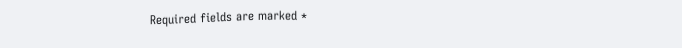Required fields are marked *